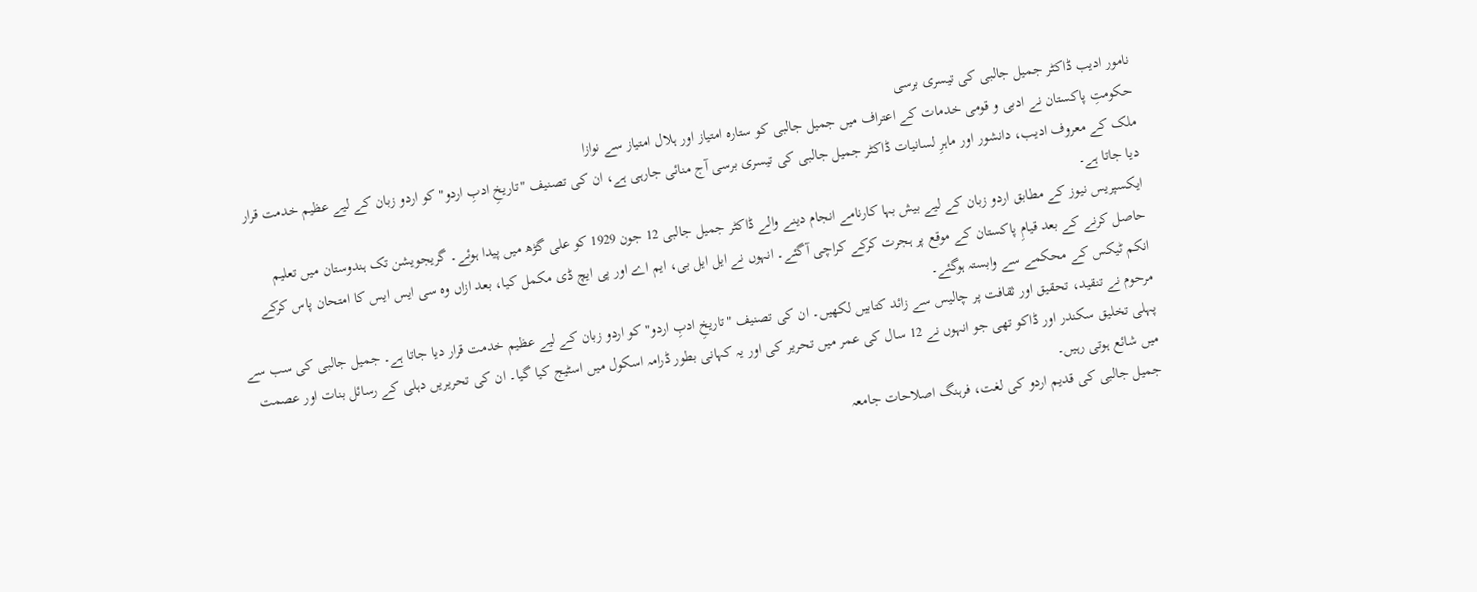نامور ادیب ڈاکٹر جمیل جالبی کی تیسری برسی
حکومتِ پاکستان نے ادبی و قومی خدمات کے اعتراف میں جمیل جالبی کو ستارہ امتیاز اور ہلال امتیاز سے نوازا
ملک کے معروف ادیب، دانشور اور ماہرِ لسانیات ڈاکٹر جمیل جالبی کی تیسری برسی آج منائی جارہی ہے، ان کی تصنیف "تاریخِ ادبِ اردو" کو اردو زبان کے لیے عظیم خدمت قرار دیا جاتا ہے۔
ایکسپریس نیوز کے مطابق اردو زبان کے لیے بیش بہا کارنامے انجام دینے والے ڈاکٹر جمیل جالبی 12 جون 1929 کو علی گڑھ میں پیدا ہوئے۔ گریجویشن تک ہندوستان میں تعلیم حاصل کرنے کے بعد قیامِ پاکستان کے موقع پر ہجرت کرکے کراچی آگئے۔ انہوں نے ایل ایل بی، ایم اے اور پی ایچ ڈی مکمل کیا، بعد ازاں وہ سی ایس ایس کا امتحان پاس کرکے انکم ٹیکس کے محکمے سے وابستہ ہوگئے۔
مرحوم نے تنقید، تحقیق اور ثقافت پر چالیس سے زائد کتابیں لکھیں۔ ان کی تصنیف "تاریخِ ادبِ اردو" کو اردو زبان کے لیے عظیم خدمت قرار دیا جاتا ہے۔ جمیل جالبی کی سب سے پہلی تخلیق سکندر اور ڈاکو تھی جو انہوں نے 12 سال کی عمر میں تحریر کی اور یہ کہانی بطور ڈرامہ اسکول میں اسٹیج کیا گیا۔ ان کی تحریریں دہلی کے رسائل بنات اور عصمت میں شائع ہوتی رہیں۔
جمیل جالبی کی قدیم اردو کی لغت، فرہنگ اصلاحات جامعہ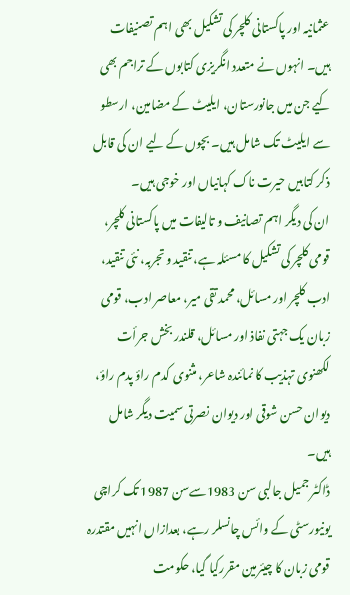عثمانیہ اور پاکستانی کلچر کی تشکیل بھی اہم تصنیفات ہیں۔ انہوں نے متعدد انگریزی کتابوں کے تراجم بھی کیے جن میں جانورستان، ایلیٹ کے مضامین، ارسطو سے ایلیٹ تک شامل ہیں۔ بچوں کے لیے ان کی قابل ذکر کتابیں حیرت ناک کہانیاں اور خوجی ہیں۔
ان کی دیگر اہم تصانیف و تالیفات میں پاکستانی کلچر، قومی کلچر کی تشکیل کا مسئلہ ہے، تنقید و تجربہ، نئی تنقید، ادب کلچر اور مسائل، محمد تقی میر، معاصر ادب، قومی زبان یک جہتی نفاذ اور مسائل، قلندر بخش جرأت لکھنوی تہذیب کا نمائندہ شاعر، مثنوی کدم راؤ پدم راؤ، دیوان حسن شوقی اور دیوان نصرتی سمیت دیگر شامل ہیں۔
ڈاکٹر جمیل جالبی سن 1983سےسن 1987 تک کراچی یونیورسٹی کے وائس چانسلر رہے، بعدازاں انہیں مقتدرہ قومی زبان کا چیئرمین مقررکیا گیا، حکومت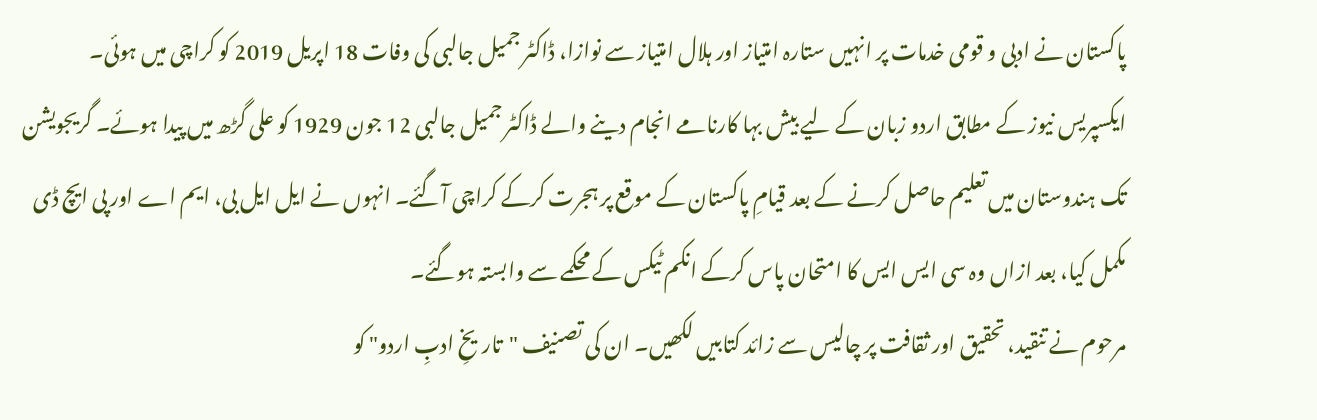پاکستان نے ادبی و قومی خدمات پر انہیں ستارہ امتیاز اور ہلال امتیاز سے نوازا، ڈاکٹر جمیل جالبی کی وفات 18 اپریل 2019 کو کراچی میں ہوئی۔
ایکسپریس نیوز کے مطابق اردو زبان کے لیے بیش بہا کارنامے انجام دینے والے ڈاکٹر جمیل جالبی 12 جون 1929 کو علی گڑھ میں پیدا ہوئے۔ گریجویشن تک ہندوستان میں تعلیم حاصل کرنے کے بعد قیامِ پاکستان کے موقع پر ہجرت کرکے کراچی آگئے۔ انہوں نے ایل ایل بی، ایم اے اور پی ایچ ڈی مکمل کیا، بعد ازاں وہ سی ایس ایس کا امتحان پاس کرکے انکم ٹیکس کے محکمے سے وابستہ ہوگئے۔
مرحوم نے تنقید، تحقیق اور ثقافت پر چالیس سے زائد کتابیں لکھیں۔ ان کی تصنیف "تاریخِ ادبِ اردو" کو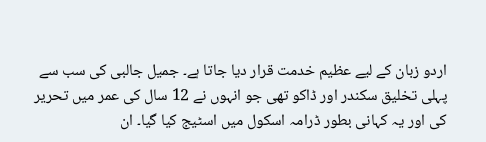اردو زبان کے لیے عظیم خدمت قرار دیا جاتا ہے۔ جمیل جالبی کی سب سے پہلی تخلیق سکندر اور ڈاکو تھی جو انہوں نے 12 سال کی عمر میں تحریر کی اور یہ کہانی بطور ڈرامہ اسکول میں اسٹیج کیا گیا۔ ان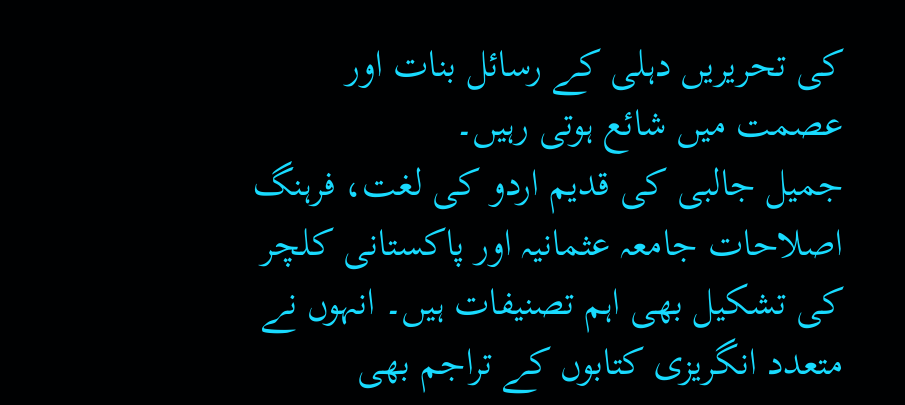کی تحریریں دہلی کے رسائل بنات اور عصمت میں شائع ہوتی رہیں۔
جمیل جالبی کی قدیم اردو کی لغت، فرہنگ اصلاحات جامعہ عثمانیہ اور پاکستانی کلچر کی تشکیل بھی اہم تصنیفات ہیں۔ انہوں نے متعدد انگریزی کتابوں کے تراجم بھی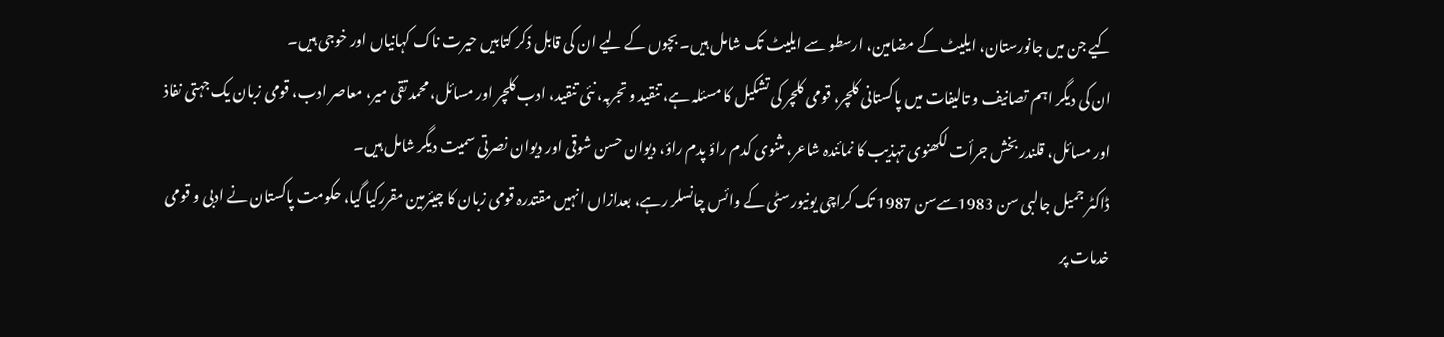کیے جن میں جانورستان، ایلیٹ کے مضامین، ارسطو سے ایلیٹ تک شامل ہیں۔ بچوں کے لیے ان کی قابل ذکر کتابیں حیرت ناک کہانیاں اور خوجی ہیں۔
ان کی دیگر اہم تصانیف و تالیفات میں پاکستانی کلچر، قومی کلچر کی تشکیل کا مسئلہ ہے، تنقید و تجربہ، نئی تنقید، ادب کلچر اور مسائل، محمد تقی میر، معاصر ادب، قومی زبان یک جہتی نفاذ اور مسائل، قلندر بخش جرأت لکھنوی تہذیب کا نمائندہ شاعر، مثنوی کدم راؤ پدم راؤ، دیوان حسن شوقی اور دیوان نصرتی سمیت دیگر شامل ہیں۔
ڈاکٹر جمیل جالبی سن 1983سےسن 1987 تک کراچی یونیورسٹی کے وائس چانسلر رہے، بعدازاں انہیں مقتدرہ قومی زبان کا چیئرمین مقررکیا گیا، حکومت پاکستان نے ادبی و قومی خدمات پر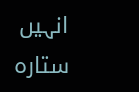انہیں ستارہ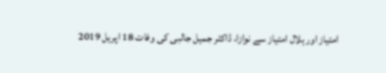امتیاز اور ہلال امتیاز سے نوازا، ڈاکٹر جمیل جالبی کی وفات 18 اپریل 2019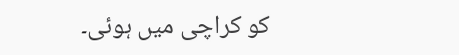کو کراچی میں ہوئی۔